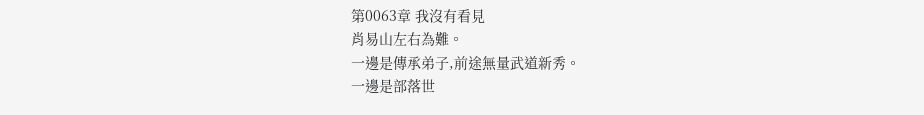第0063章 我沒有看見
肖易山左右為難。
一邊是傳承弟子,前途無量武道新秀。
一邊是部落世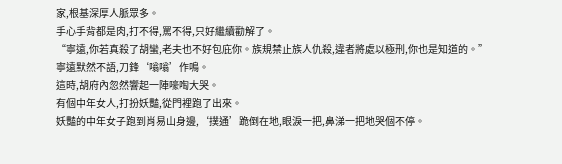家,根基深厚人脈眾多。
手心手背都是肉,打不得,罵不得,只好繼續勸解了。
“寧遠,你若真殺了胡蠻,老夫也不好包庇你。族規禁止族人仇殺,違者將處以極刑,你也是知道的。”
寧遠默然不語,刀鋒‘嗡嗡’作鳴。
這時,胡府內忽然響起一陣嚎啕大哭。
有個中年女人,打扮妖豔,從門裡跑了出來。
妖豔的中年女子跑到肖易山身邊,‘撲通’跪倒在地,眼淚一把,鼻涕一把地哭個不停。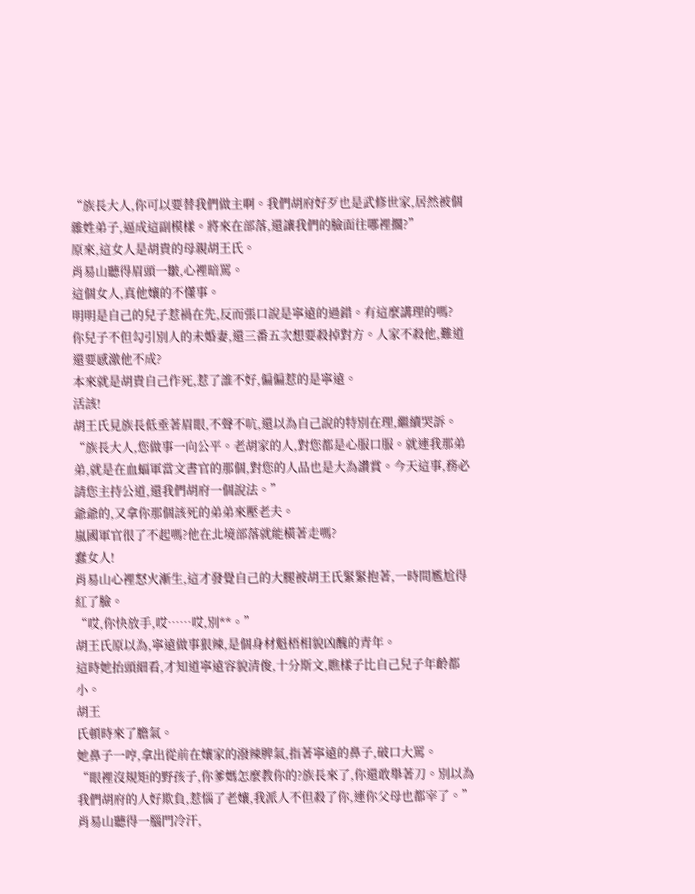“族長大人,你可以要替我們做主啊。我們胡府好歹也是武修世家,居然被個雜姓弟子,逼成這副模樣。將來在部落,還讓我們的臉面往哪裡擱?”
原來,這女人是胡貴的母親胡王氏。
肖易山聽得眉頭一皺,心裡暗罵。
這個女人,真他孃的不懂事。
明明是自己的兒子惹禍在先,反而張口說是寧遠的過錯。有這麼講理的嗎?
你兒子不但勾引別人的未婚妻,還三番五次想要殺掉對方。人家不殺他,難道還要感激他不成?
本來就是胡貴自己作死,惹了誰不好,偏偏惹的是寧遠。
活該!
胡王氏見族長低垂著眉眼,不聲不吭,還以為自己說的特別在理,繼續哭訴。
“族長大人,您做事一向公平。老胡家的人,對您都是心服口服。就連我那弟弟,就是在血蝠軍當文書官的那個,對您的人品也是大為讚賞。今天這事,務必請您主持公道,還我們胡府一個說法。”
爺爺的,又拿你那個該死的弟弟來壓老夫。
嵐國軍官很了不起嗎?他在北境部落就能橫著走嗎?
蠢女人!
肖易山心裡怒火漸生,這才發覺自己的大腿被胡王氏緊緊抱著,一時間尷尬得紅了臉。
“哎,你快放手,哎……哎,別**。”
胡王氏原以為,寧遠做事狠辣,是個身材魁梧相貌凶醜的青年。
這時她抬頭細看,才知道寧遠容貌清俊,十分斯文,瞧樣子比自己兒子年齡都小。
胡王
氏頓時來了膽氣。
她鼻子一哼,拿出從前在孃家的潑辣脾氣,指著寧遠的鼻子,破口大罵。
“眼裡沒規矩的野孩子,你爹媽怎麼教你的?族長來了,你還敢舉著刀。別以為我們胡府的人好欺負,惹惱了老孃,我派人不但殺了你,連你父母也都宰了。”
肖易山聽得一腦門冷汗,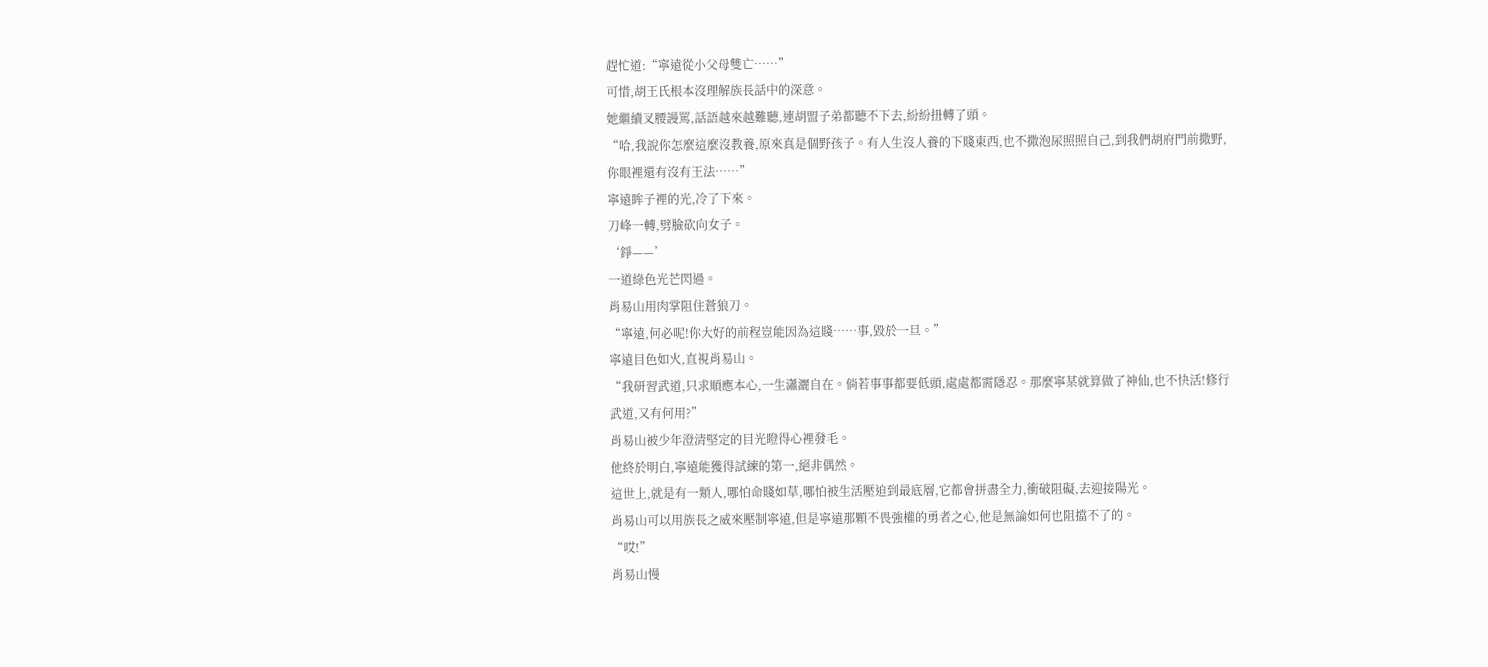趕忙道:“寧遠從小父母雙亡……”
可惜,胡王氏根本沒理解族長話中的深意。
她繼續叉腰謾罵,話語越來越難聽,連胡盟子弟都聽不下去,紛紛扭轉了頭。
“哈,我說你怎麼這麼沒教養,原來真是個野孩子。有人生沒人養的下賤東西,也不撒泡尿照照自己,到我們胡府門前撒野,你眼裡還有沒有王法……”
寧遠眸子裡的光,冷了下來。
刀峰一轉,劈臉砍向女子。
‘錚——’
一道綠色光芒閃過。
肖易山用肉掌阻住蒼狼刀。
“寧遠,何必呢!你大好的前程豈能因為這賤……事,毀於一旦。”
寧遠目色如火,直視肖易山。
“我研習武道,只求順應本心,一生瀟灑自在。倘若事事都要低頭,處處都需隱忍。那麼寧某就算做了神仙,也不快活!修行武道,又有何用?”
肖易山被少年澄清堅定的目光瞪得心裡發毛。
他終於明白,寧遠能獲得試練的第一,絕非偶然。
這世上,就是有一類人,哪怕命賤如草,哪怕被生活壓迫到最底層,它都會拼盡全力,衝破阻礙,去迎接陽光。
肖易山可以用族長之威來壓制寧遠,但是寧遠那顆不畏強權的勇者之心,他是無論如何也阻擋不了的。
“哎!”
肖易山慢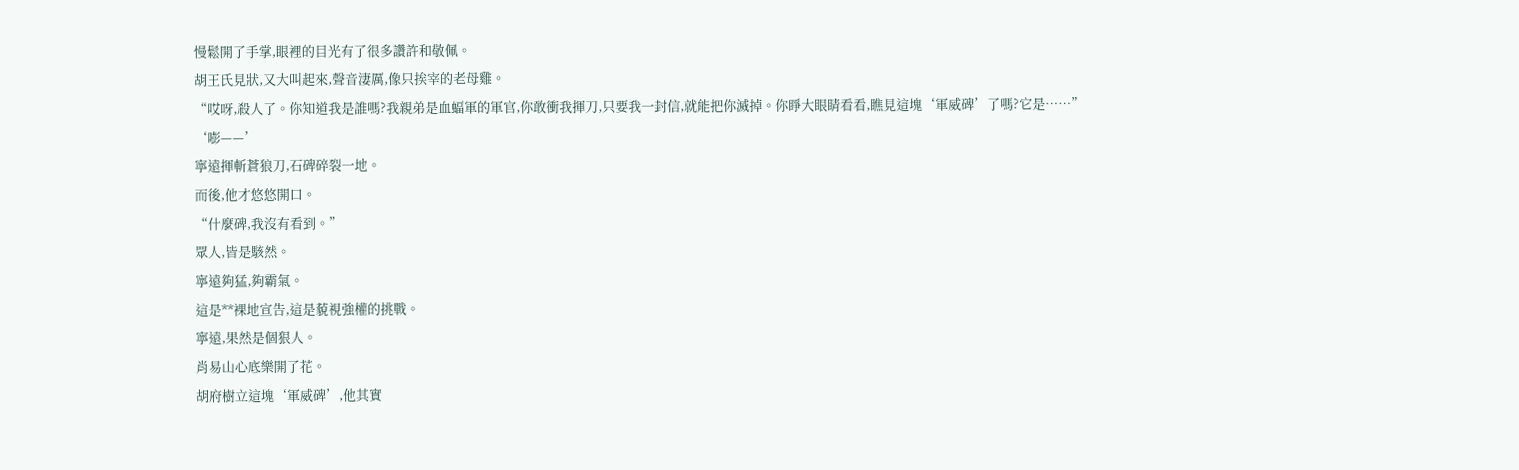慢鬆開了手掌,眼裡的目光有了很多讚許和敬佩。
胡王氏見狀,又大叫起來,聲音淒厲,像只挨宰的老母雞。
“哎呀,殺人了。你知道我是誰嗎?我親弟是血蝠軍的軍官,你敢衝我揮刀,只要我一封信,就能把你滅掉。你睜大眼睛看看,瞧見這塊‘軍威碑’了嗎?它是……”
‘嘭——’
寧遠揮斬蒼狼刀,石碑碎裂一地。
而後,他才悠悠開口。
“什麼碑,我沒有看到。”
眾人,皆是駭然。
寧遠夠猛,夠霸氣。
這是**裸地宣告,這是藐視強權的挑戰。
寧遠,果然是個狠人。
肖易山心底樂開了花。
胡府樹立這塊‘軍威碑’,他其實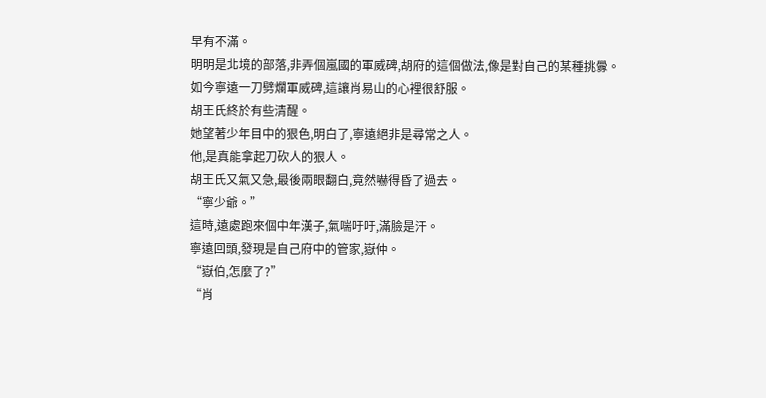早有不滿。
明明是北境的部落,非弄個嵐國的軍威碑,胡府的這個做法,像是對自己的某種挑釁。
如今寧遠一刀劈爛軍威碑,這讓肖易山的心裡很舒服。
胡王氏終於有些清醒。
她望著少年目中的狠色,明白了,寧遠絕非是尋常之人。
他,是真能拿起刀砍人的狠人。
胡王氏又氣又急,最後兩眼翻白,竟然嚇得昏了過去。
“寧少爺。”
這時,遠處跑來個中年漢子,氣喘吁吁,滿臉是汗。
寧遠回頭,發現是自己府中的管家,嶽仲。
“嶽伯,怎麼了?”
“肖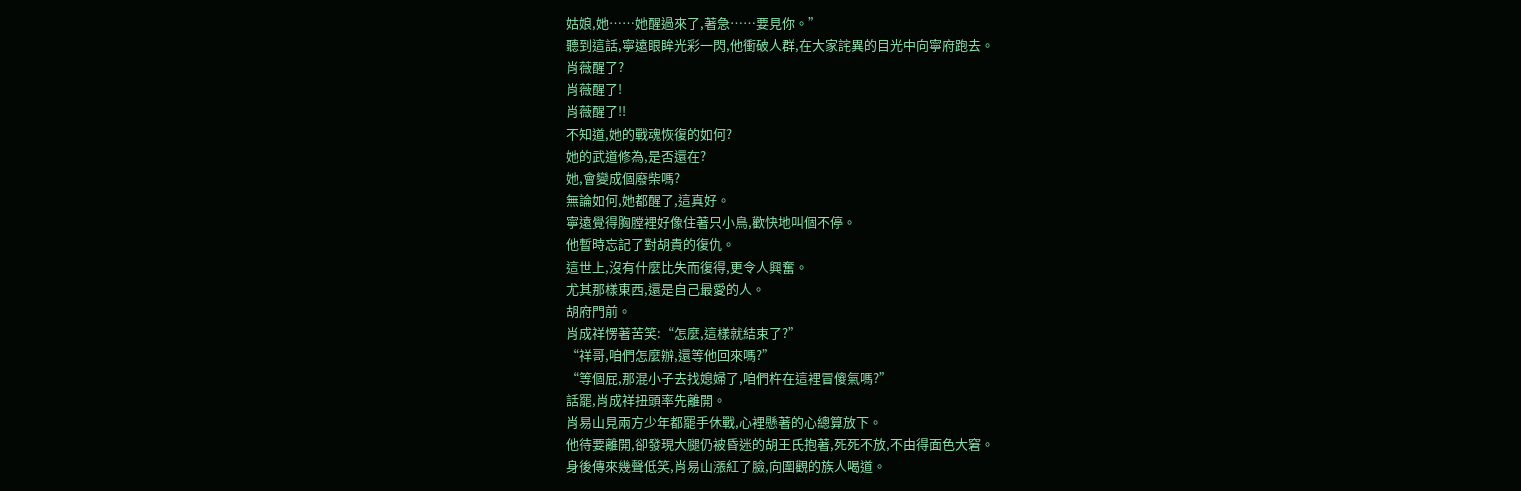姑娘,她……她醒過來了,著急……要見你。”
聽到這話,寧遠眼眸光彩一閃,他衝破人群,在大家詫異的目光中向寧府跑去。
肖薇醒了?
肖薇醒了!
肖薇醒了!!
不知道,她的戰魂恢復的如何?
她的武道修為,是否還在?
她,會變成個廢柴嗎?
無論如何,她都醒了,這真好。
寧遠覺得胸膛裡好像住著只小鳥,歡快地叫個不停。
他暫時忘記了對胡貴的復仇。
這世上,沒有什麼比失而復得,更令人興奮。
尤其那樣東西,還是自己最愛的人。
胡府門前。
肖成祥愣著苦笑:“怎麼,這樣就結束了?”
“祥哥,咱們怎麼辦,還等他回來嗎?”
“等個屁,那混小子去找媳婦了,咱們杵在這裡冒傻氣嗎?”
話罷,肖成祥扭頭率先離開。
肖易山見兩方少年都罷手休戰,心裡懸著的心總算放下。
他待要離開,卻發現大腿仍被昏迷的胡王氏抱著,死死不放,不由得面色大窘。
身後傳來幾聲低笑,肖易山漲紅了臉,向圍觀的族人喝道。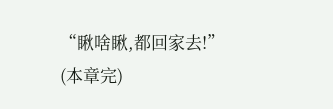“瞅啥瞅,都回家去!”
(本章完)